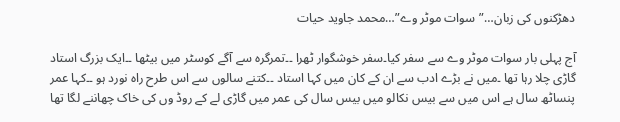دھڑکنوں کی زبان…”سوات موٹر وے”…محمد جاوید حیات

آج پہلی بار سوات موٹر وے سے سفر کیا۔سفر خوشگوار ٹھرا ۔۔تمرگرہ سے آگے کوسٹر میں بیٹھا ۔۔ایک بزرگ استاد گاڑی چلا رہا تھا ۔میں نے بڑے ادب سے ان کے کان میں کہا استاد ۔۔کتنے سالوں سے اس طرح راہ نورد ہو ۔۔کہا عمر پنساٹھ سال ہے اس میں سے بیس نکالو میں بیس سال کی عمر میں گاڑی لے کے روڈ وں کی خاک چھاننے لگا تھا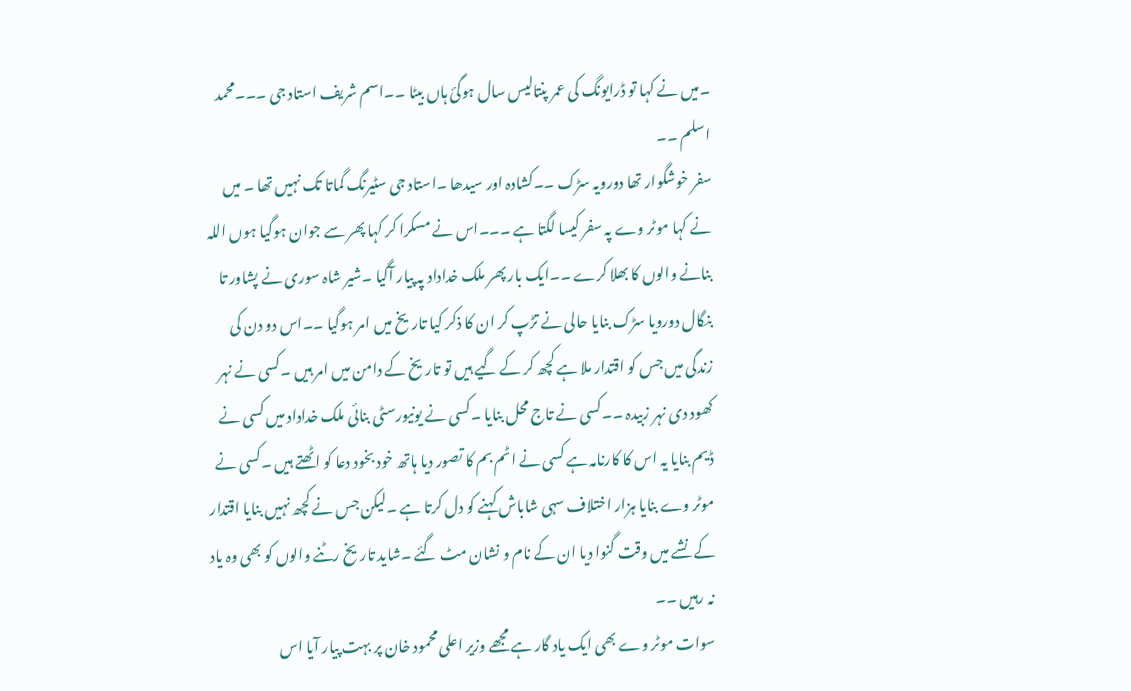۔میں نے کہا تو ڈرایونگ کی عمر پنتالیس سال ہوگئ ہاں بیٹا ۔۔اسم شریف استاد جی ۔۔۔محمد اسلم ۔۔
سفر خوشگوار تھا دورویہ سڑک ۔۔کشادہ اور سیدھا ۔استاد جی سٹیرنگ گماتا تک نہیں تھا ۔ میں نے کہا موٹر وے پہ سفر کیسا لگتا ہے ۔۔۔اس نے مسکرا کر کہا پھر سے جوان ہوگیا ہوں اللہ بنانے والوں کا بھلا کرے ۔۔ایک بار پھر ملک خداداد پہ پیار آگیا ۔شیر شاہ سوری نے پشاور تا بنگال دورویا سڑک بنایا حالی نے تڑپ کر ان کا ذکر کیا تاریخ میں امر ہوگیا ۔۔اس دو دن کی زندگی میں جس کو اقتدار ملا ہے کچھ کر کے گیے ہیں تو تاریخ کے دامن میں امر ہیں ۔کسی نے نہر کھود دی نہر زبیدہ ۔۔کسی نے تاج محل بنایا ۔کسی نے یونیورسٹی بنائی ملک خداداد میں کسی نے ڈیم بنایا یہ اس کا کارنامہ ہے کسی نے اٹم بم کا تصور دیا ہاتھ خود بخود دعا کو اٹھتے ہیں ۔کسی نے موٹر وے بنایا ہزار اختلاف سہی شاباش کہنے کو دل کرتا ہے ۔لیکن جس نے کچھ نہیں بنایا اقتدار کے نشے میں وقت گنوا دیا ان کے نام و نشان مٹ گئے ۔شاید تاریخ رٹنے والوں کو بھی وہ یاد نہ رہیں ۔۔
سوات موٹر وے بھی ایک یاد گار ہے مجھے وزیر اعلی محمود خان پر بہت پیار آیا اس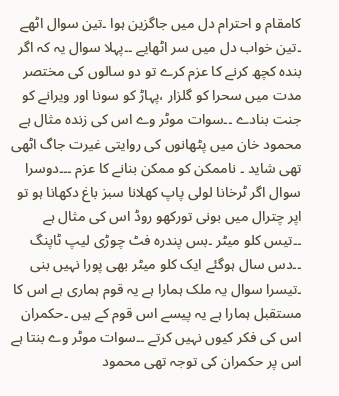کامقام و احترام دل میں جاگزین ہوا ۔تین سوال اٹھے ۔تین خواب دل میں سر اٹھایے ۔۔پہلا سوال یہ کہ اگر بندہ کچھ کرنے کا عزم کرے تو دو سالوں کی مختصر مدت میں سحرا کو گلزار ،پہاڑ کو سونا اور ویرانے کو جنت بنادے ۔۔سوات موٹر وے اس کی زندہ مثال ہے محمود خان میں پٹھانوں کی روایتی غیرت جاگ اٹھی تھی شاید ۔ ناممکن کو ممکن بنانے کا عزم ۔۔۔دوسرا سوال اگر ٹرخانا لولی پاپ کھلانا سبز باغ دکھانا ہو تو اپر چترال میں بونی تورکھو روڈ اس کی مثال ہے ۔۔تیس کلو میٹر ۔بس پندرہ فٹ چوڑی لیپ ٹاپنگ ۔۔دس سال ہوگئے ایک کلو میٹر بھی پورا نہیں بنی ۔تیسرا سوال یہ ملک ہمارا ہے یہ قوم ہماری ہے اس کا مستقبل ہمارا ہے یہ پیسے اس قوم کے ہیں ۔حکمران اس کی فکر کیوں نہیں کرتے ۔۔سوات موٹر وے بنتا ہے اس پر حکمران کی توجہ تھی محمود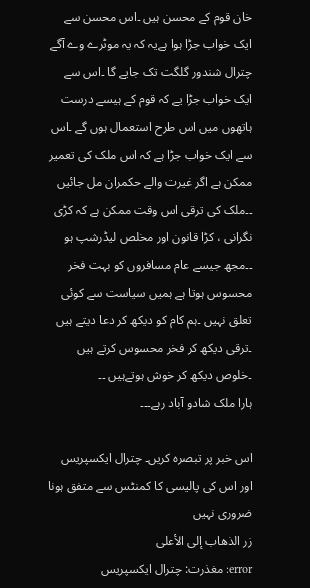خان قوم کے محسن ہیں ۔اس محسن سے ایک خواب جڑا ہوا ہےیہ کہ یہ موٹرے وے آگے چترال شندور گلگت تک جایے گا ۔اس سے ایک خواب جڑا یے کہ قوم کے ہیسے درست ہاتھوں میں اس طرح استعمال ہوں گے ۔اس سے ایک خواب جڑا ہے کہ اس ملک کی تعمیر ممکن ہے اگر غیرت والے حکمران مل جائیں ۔۔ملک کی ترقی اس وقت ممکن ہے کہ کڑی نگرانی ، کڑا قانون اور مخلص لیڈرشپ ہو ۔۔مجھ جیسے عام مسافروں کو بہت فخر محسوس ہوتا ہے ہمیں سیاست سے کوئی تعلق نہیں ۔ہم کام کو دیکھ کر دعا دیتے ہیں ۔ترقی دیکھ کر فخر محسوس کرتے ہیں ۔خلوص دیکھ کر خوش ہوتےہیں ۔۔
ہارا ملک شادو آباد رہے۔۔۔

اس خبر پر تبصرہ کریں۔ چترال ایکسپریس اور اس کی پالیسی کا کمنٹس سے متفق ہونا ضروری نہیں
زر الذهاب إلى الأعلى
error: مغذرت: چترال ایکسپریس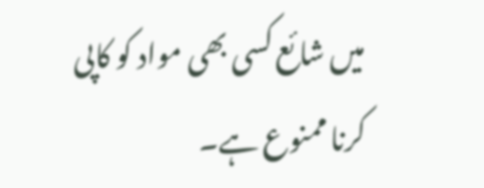میں شائع کسی بھی مواد کو کاپی کرنا ممنوع ہے۔